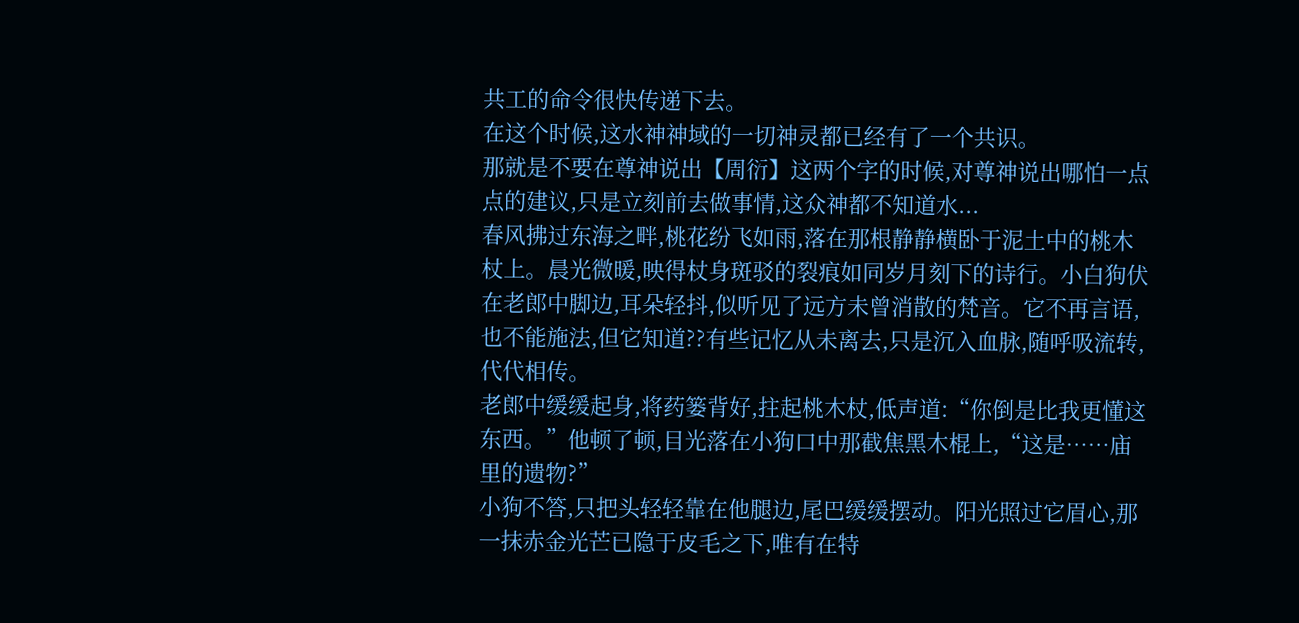共工的命令很快传递下去。
在这个时候,这水神神域的一切神灵都已经有了一个共识。
那就是不要在尊神说出【周衍】这两个字的时候,对尊神说出哪怕一点点的建议,只是立刻前去做事情,这众神都不知道水...
春风拂过东海之畔,桃花纷飞如雨,落在那根静静横卧于泥土中的桃木杖上。晨光微暖,映得杖身斑驳的裂痕如同岁月刻下的诗行。小白狗伏在老郎中脚边,耳朵轻抖,似听见了远方未曾消散的梵音。它不再言语,也不能施法,但它知道??有些记忆从未离去,只是沉入血脉,随呼吸流转,代代相传。
老郎中缓缓起身,将药篓背好,拄起桃木杖,低声道:“你倒是比我更懂这东西。”他顿了顿,目光落在小狗口中那截焦黑木棍上,“这是……庙里的遗物?”
小狗不答,只把头轻轻靠在他腿边,尾巴缓缓摆动。阳光照过它眉心,那一抹赤金光芒已隐于皮毛之下,唯有在特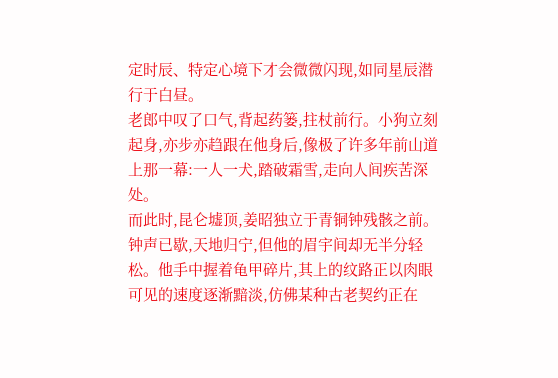定时辰、特定心境下才会微微闪现,如同星辰潜行于白昼。
老郎中叹了口气,背起药篓,拄杖前行。小狗立刻起身,亦步亦趋跟在他身后,像极了许多年前山道上那一幕:一人一犬,踏破霜雪,走向人间疾苦深处。
而此时,昆仑墟顶,姜昭独立于青铜钟残骸之前。钟声已歇,天地归宁,但他的眉宇间却无半分轻松。他手中握着龟甲碎片,其上的纹路正以肉眼可见的速度逐渐黯淡,仿佛某种古老契约正在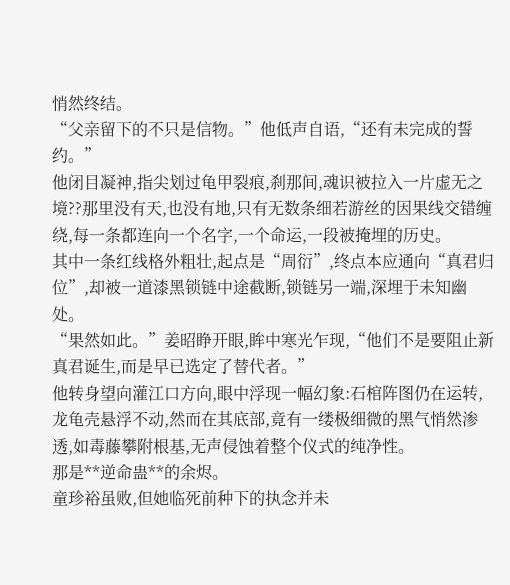悄然终结。
“父亲留下的不只是信物。”他低声自语,“还有未完成的誓约。”
他闭目凝神,指尖划过龟甲裂痕,刹那间,魂识被拉入一片虚无之境??那里没有天,也没有地,只有无数条细若游丝的因果线交错缠绕,每一条都连向一个名字,一个命运,一段被掩埋的历史。
其中一条红线格外粗壮,起点是“周衍”,终点本应通向“真君归位”,却被一道漆黑锁链中途截断,锁链另一端,深埋于未知幽处。
“果然如此。”姜昭睁开眼,眸中寒光乍现,“他们不是要阻止新真君诞生,而是早已选定了替代者。”
他转身望向灌江口方向,眼中浮现一幅幻象:石棺阵图仍在运转,龙龟壳悬浮不动,然而在其底部,竟有一缕极细微的黑气悄然渗透,如毒藤攀附根基,无声侵蚀着整个仪式的纯净性。
那是**逆命蛊**的余烬。
童珍裕虽败,但她临死前种下的执念并未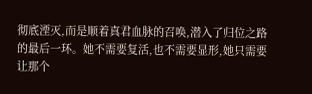彻底湮灭,而是顺着真君血脉的召唤,潜入了归位之路的最后一环。她不需要复活,也不需要显形,她只需要让那个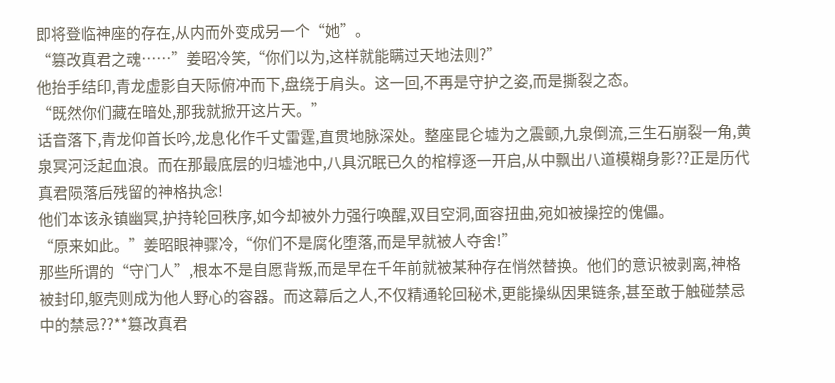即将登临神座的存在,从内而外变成另一个“她”。
“篡改真君之魂……”姜昭冷笑,“你们以为,这样就能瞒过天地法则?”
他抬手结印,青龙虚影自天际俯冲而下,盘绕于肩头。这一回,不再是守护之姿,而是撕裂之态。
“既然你们藏在暗处,那我就掀开这片天。”
话音落下,青龙仰首长吟,龙息化作千丈雷霆,直贯地脉深处。整座昆仑墟为之震颤,九泉倒流,三生石崩裂一角,黄泉冥河泛起血浪。而在那最底层的归墟池中,八具沉眠已久的棺椁逐一开启,从中飘出八道模糊身影??正是历代真君陨落后残留的神格执念!
他们本该永镇幽冥,护持轮回秩序,如今却被外力强行唤醒,双目空洞,面容扭曲,宛如被操控的傀儡。
“原来如此。”姜昭眼神骤冷,“你们不是腐化堕落,而是早就被人夺舍!”
那些所谓的“守门人”,根本不是自愿背叛,而是早在千年前就被某种存在悄然替换。他们的意识被剥离,神格被封印,躯壳则成为他人野心的容器。而这幕后之人,不仅精通轮回秘术,更能操纵因果链条,甚至敢于触碰禁忌中的禁忌??**篡改真君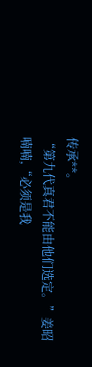传承**。
“第九代真君不能由他们选定。”姜昭喃喃,“必须是我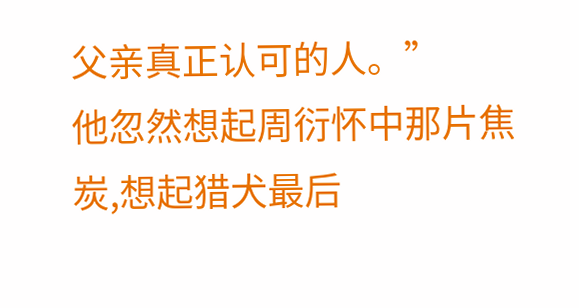父亲真正认可的人。”
他忽然想起周衍怀中那片焦炭,想起猎犬最后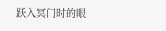跃入冥门时的眼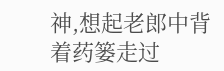神,想起老郎中背着药篓走过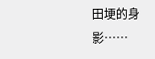田埂的身影……